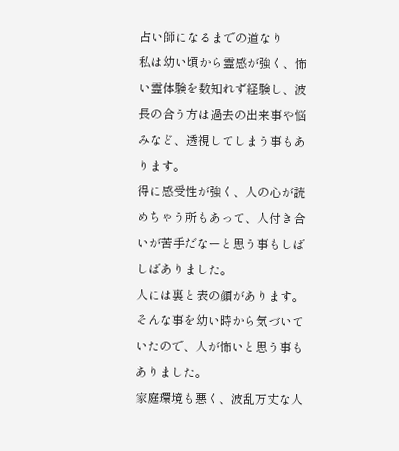占い師になるまでの道なり
私は幼い頃から霊感が強く、怖い霊体験を数知れず経験し、波長の合う方は過去の出来事や悩みなど、透視してしまう事もあります。
得に感受性が強く、人の心が読めちゃう所もあって、人付き合いが苦手だなーと思う事もしばしばありました。
人には裏と表の顔があります。
そんな事を幼い時から気づいていたので、人が怖いと思う事もありました。
家庭環境も悪く、波乱万丈な人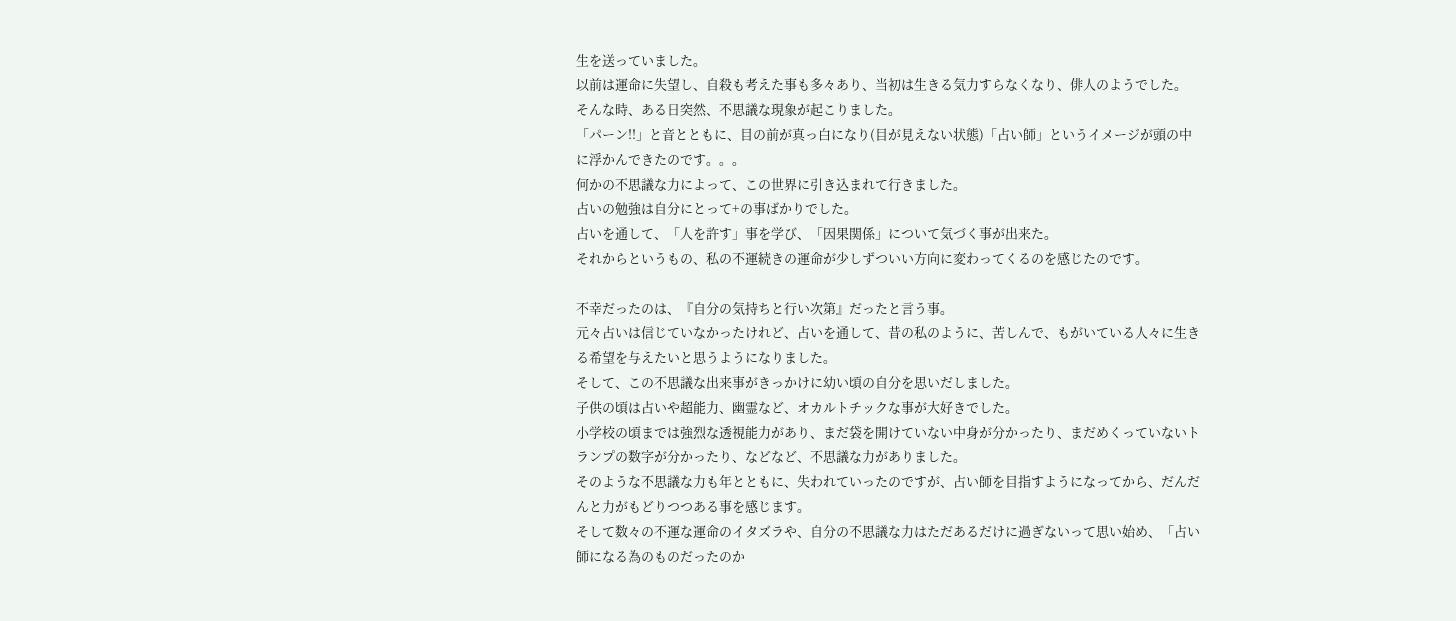生を送っていました。
以前は運命に失望し、自殺も考えた事も多々あり、当初は生きる気力すらなくなり、俳人のようでした。
そんな時、ある日突然、不思議な現象が起こりました。
「パーン!!」と音とともに、目の前が真っ白になり(目が見えない状態)「占い師」というイメージが頭の中に浮かんできたのです。。。
何かの不思議な力によって、この世界に引き込まれて行きました。
占いの勉強は自分にとって+の事ばかりでした。
占いを通して、「人を許す」事を学び、「因果関係」について気づく事が出来た。
それからというもの、私の不運続きの運命が少しずついい方向に変わってくるのを感じたのです。

不幸だったのは、『自分の気持ちと行い次第』だったと言う事。
元々占いは信じていなかったけれど、占いを通して、昔の私のように、苦しんで、もがいている人々に生きる希望を与えたいと思うようになりました。
そして、この不思議な出来事がきっかけに幼い頃の自分を思いだしました。
子供の頃は占いや超能力、幽霊など、オカルトチックな事が大好きでした。
小学校の頃までは強烈な透視能力があり、まだ袋を開けていない中身が分かったり、まだめくっていないトランプの数字が分かったり、などなど、不思議な力がありました。
そのような不思議な力も年とともに、失われていったのですが、占い師を目指すようになってから、だんだんと力がもどりつつある事を感じます。
そして数々の不運な運命のイタズラや、自分の不思議な力はただあるだけに過ぎないって思い始め、「占い師になる為のものだったのか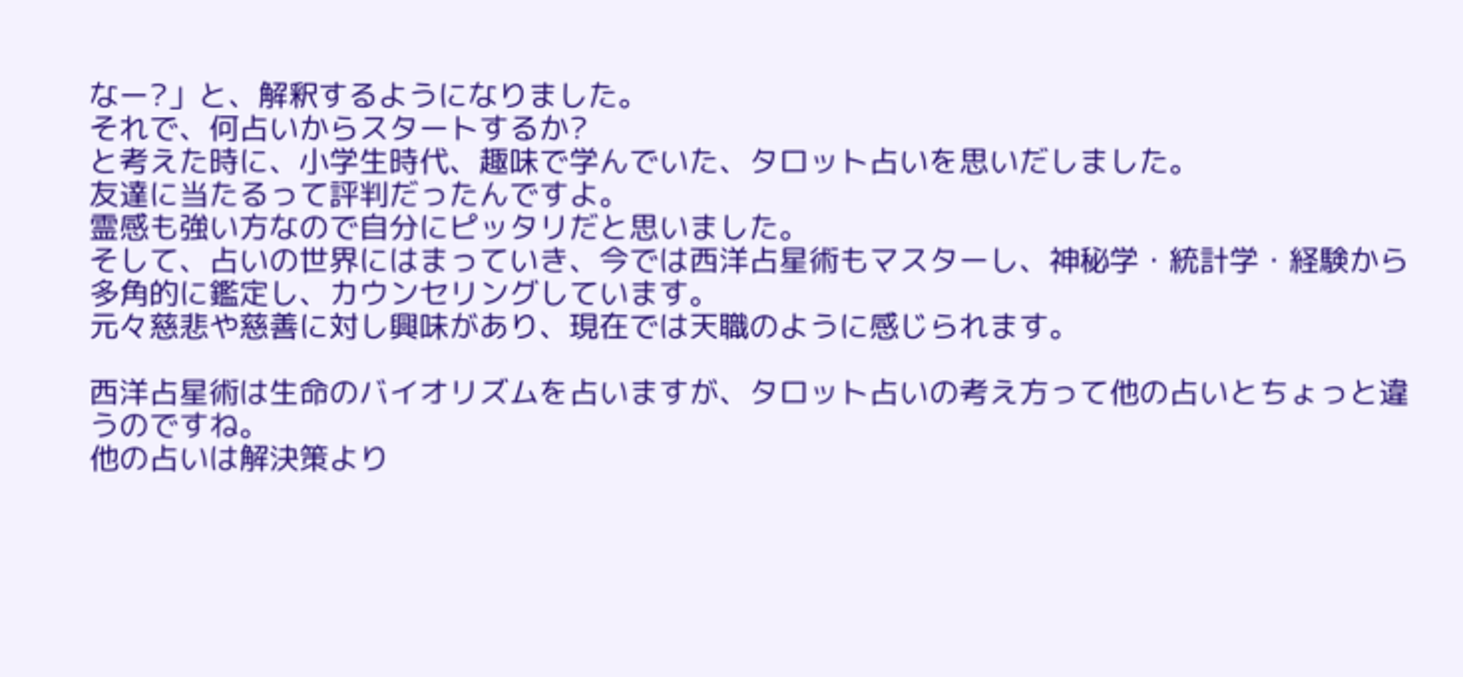なー?」と、解釈するようになりました。
それで、何占いからスタートするか?
と考えた時に、小学生時代、趣味で学んでいた、タロット占いを思いだしました。
友達に当たるって評判だったんですよ。
霊感も強い方なので自分にピッタリだと思いました。
そして、占いの世界にはまっていき、今では西洋占星術もマスターし、神秘学・統計学・経験から多角的に鑑定し、カウンセリングしています。
元々慈悲や慈善に対し興味があり、現在では天職のように感じられます。

西洋占星術は生命のバイオリズムを占いますが、タロット占いの考え方って他の占いとちょっと違うのですね。
他の占いは解決策より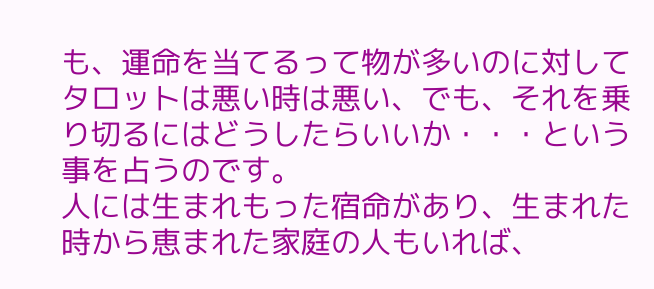も、運命を当てるって物が多いのに対してタロットは悪い時は悪い、でも、それを乗り切るにはどうしたらいいか・・・という事を占うのです。
人には生まれもった宿命があり、生まれた時から恵まれた家庭の人もいれば、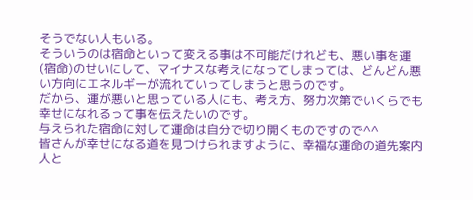そうでない人もいる。
そういうのは宿命といって変える事は不可能だけれども、悪い事を運(宿命)のせいにして、マイナスな考えになってしまっては、どんどん悪い方向にエネルギーが流れていってしまうと思うのです。
だから、運が悪いと思っている人にも、考え方、努力次第でいくらでも幸せになれるって事を伝えたいのです。
与えられた宿命に対して運命は自分で切り開くものですので^^
皆さんが幸せになる道を見つけられますように、幸福な運命の道先案内人と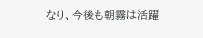なり、今後も朝霧は活躍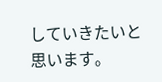していきたいと思います。